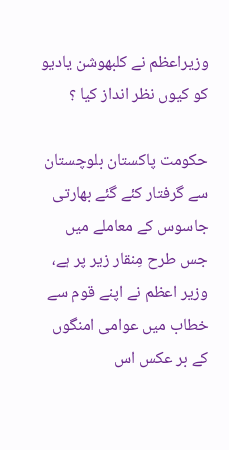وزیراعظم نے کلبھوشن یادیو کو کیوں نظر انداز کیا ؟

حکومت پاکستان بلوچستان سے گرفتار کئے گئے بھارتی جاسوس کے معاملے میں جس طرح مِنقار زیر پر ہے، وزیر اعظم نے اپنے قوم سے خطاب میں عوامی امنگوں کے بر عکس اس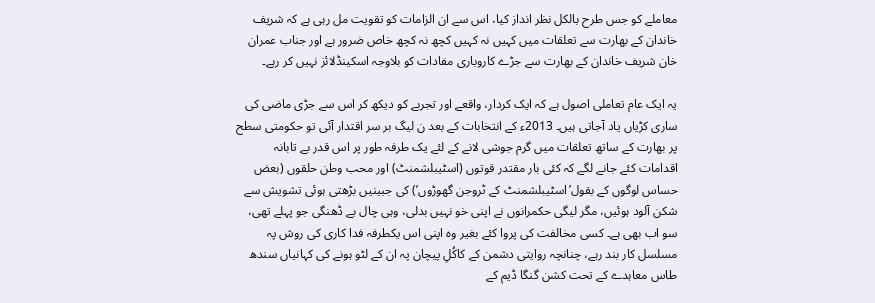معاملے کو جس طرح بالکل نظر انداز کیا، اس سے ان الزامات کو تقویت مل رہی ہے کہ شریف خاندان کے بھارت سے تعلقات میں کہیں نہ کہیں کچھ نہ کچھ خاص ضرور ہے اور جناب عمران خان شریف خاندان کے بھارت سے جڑے کاروباری مفادات کو بلاوجہ اسکینڈلائز نہیں کر رہے۔

یہ ایک عام تعاملی اصول ہے کہ ایک کردار، واقعے اور تجربے کو دیکھ کر اس سے جڑی ماضی کی ساری کڑیاں یاد آجاتی ہیں۔ 2013ء کے انتخابات کے بعد ن لیگ بر سر اقتدار آئی تو حکومتی سطح پر بھارت کے ساتھ تعلقات میں گرم جوشی لانے کے لئے یک طرفہ طور پر اس قدر بے تابانہ اقدامات کئے جانے لگے کہ کئی بار مقتدر قوتوں (اسٹیبلشمنٹ) اور محب وطن حلقوں (بعض حساس لوگوں کے بقول’اسٹیبلشمنٹ کے ٹروجن گھوڑوں’) کی جبینیں بڑھتی ہوئی تشویش سے شکن آلود ہوئیں، مگر لیگی حکمرانوں نے اپنی خو نہیں بدلی، وہی چال بے ڈھنگی جو پہلے تھی، سو اب بھی ہے۔ کسی مخالفت کی پروا کئے بغیر وہ اپنی اس یکطرفہ فدا کاری کی روش پہ مسلسل کار بند رہے، چنانچہ روایتی دشمن کے کاکُلِ پیچان پہ ان کے لٹو ہونے کی کہانیاں سندھ طاس معاہدے کے تحت کشن گنگا ڈیم کے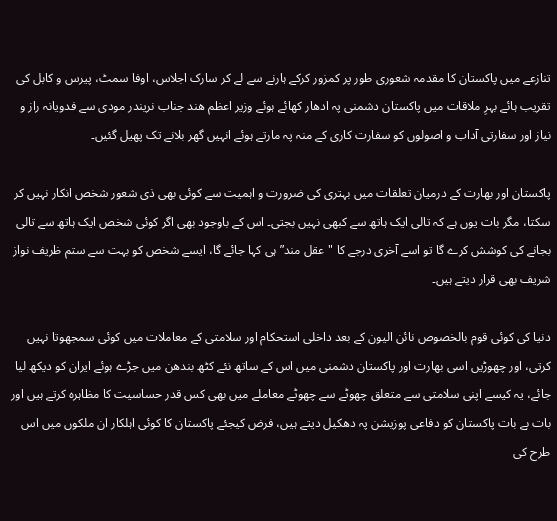تنازعے میں پاکستان کا مقدمہ شعوری طور پر کمزور کرکے ہارنے سے لے کر سارک اجلاس، اوفا سمٹ، پیرس و کابل کی تقریب ہائے بہرِ ملاقات میں پاکستان دشمنی پہ ادھار کھائے ہوئے وزیر اعظم ھند جناب نریندر مودی سے فدویانہ راز و نیاز اور سفارتی آداب و اصولوں کو سفارت کاری کے منہ پہ مارتے ہوئے انہیں گھر بلانے تک پھیل گئیں۔

پاکستان اور بھارت کے درمیان تعلقات میں بہتری کی ضرورت و اہمیت سے کوئی بھی ذی شعور شخص انکار نہیں کر سکتا، مگر بات یوں ہے کہ تالی ایک ہاتھ سے کبھی نہیں بجتی۔ اس کے باوجود بھی اگر کوئی شخص ایک ہاتھ سے تالی بجانے کی کوشش کرے گا تو اسے آخری درجے کا "عقل مند” ہی کہا جائے گا، ایسے شخص کو بہت سے ستم ظریف نواز شریف بھی قرار دیتے ہیں۔

دنیا کی کوئی قوم بالخصوص نائن الیون کے بعد داخلی استحکام اور سلامتی کے معاملات میں کوئی سمجھوتا نہیں کرتی، اور چھوڑیں اسی بھارت اور پاکستان دشمنی میں اس کے ساتھ نئے کٹھ بندھن میں جڑے ہوئے ایران کو دیکھ لیا جائے، یہ کیسے اپنی سلامتی سے متعلق چھوٹے سے چھوٹے معاملے میں بھی کس قدر حساسیت کا مظاہرہ کرتے ہیں اور بات بے بات پاکستان کو دفاعی پوزیشن پہ دھکیل دیتے ہیں، فرض کیجئے پاکستان کا کوئی اہلکار ان ملکوں میں اس طرح کی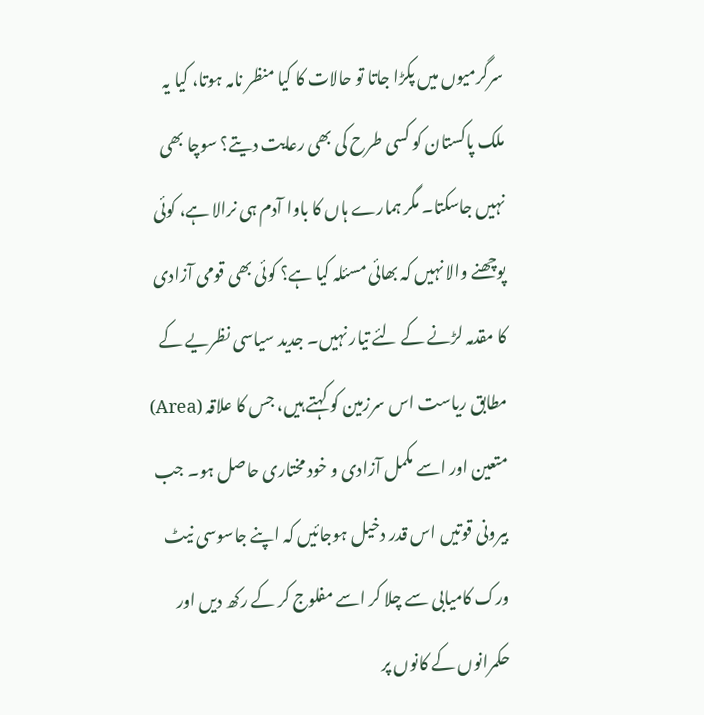سرگرمیوں میں پکڑا جاتا تو حالات کا کیا منظر نامہ ہوتا، کیا یہ ملک پاکستان کو کسی طرح کی بھی رعایت دیتے؟ سوچا بھی نہیں جاسکتا۔ مگر ہمارے ہاں کا باوا آدم ہی نرالا ہے، کوئی پوچھنے والا نہیں کہ بھائی مسئلہ کیا ہے؟ کوئی بھی قومی آزادی کا مقدمہ لڑنے کے لئے تیار نہیں۔ جدید سیاسی نظریے کے مطابق ریاست اس سرزمین کو کہتے ہیں، جس کا علاقہ (Area) متعین اور اسے مکمل آزادی و خود مختاری حاصل ہو۔ جب بیرونی قوتیں اس قدر دخیل ہوجائیں کہ اپنے جاسوسی نیٹ ورک کامیابی سے چلا کر اسے مفلوج کر کے رکھ دیں اور حکمرانوں کے کانوں پر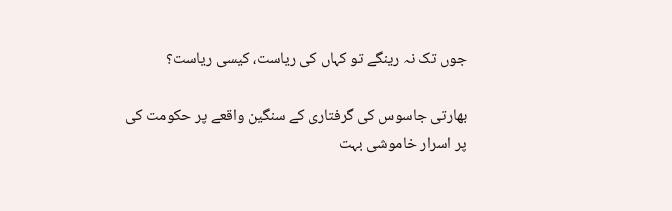جوں تک نہ رینگے تو کہاں کی ریاست، کیسی ریاست؟

بھارتی جاسوس کی گرفتاری کے سنگین واقعے پر حکومت کی پر اسرار خاموشی بہت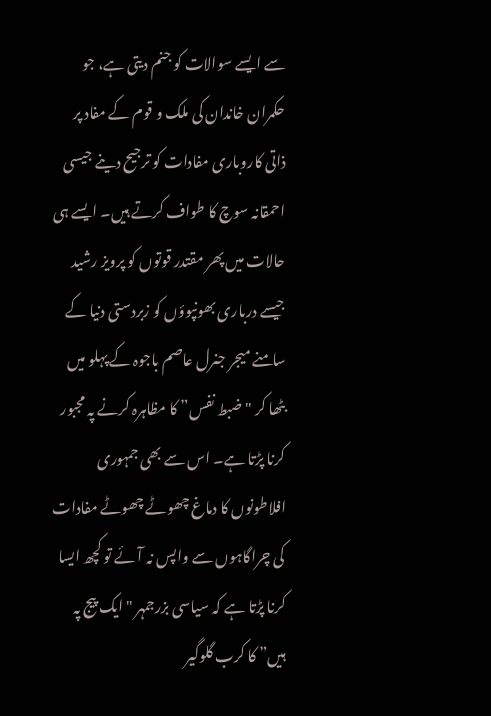سے ایسے سوالات کو جنم دیتی ہے، جو حکمران خاندان کی ملک و قوم کے مفاد پر ذاتی کاروباری مفادات کو ترجیح دینے جیسی احمقانہ سوچ کا طواف کرتے ہیں۔ ایسے ہی حالات میں پھر مقتدر قوتوں کو پرویز رشید جیسے درباری بھونپوؤں کو زبردستی دنیا کے سامنے میجر جنرل عاصم باجوہ کے پہلو میں بٹھا کر "ضبط نفس” کا مظاہرہ کرنے پہ مجبور کرنا پڑتا ہے۔ اس سے بھی جمہوری افلاطونوں کا دماغ چھوٹے چھوٹے مفادات کی چراگاہوں سے واپس نہ آئے تو کچھ ایسا کرنا پڑتا ہے کہ سیاسی بزرجمہر "ایک پیج پہ ہیں” کا کرب گلوگیر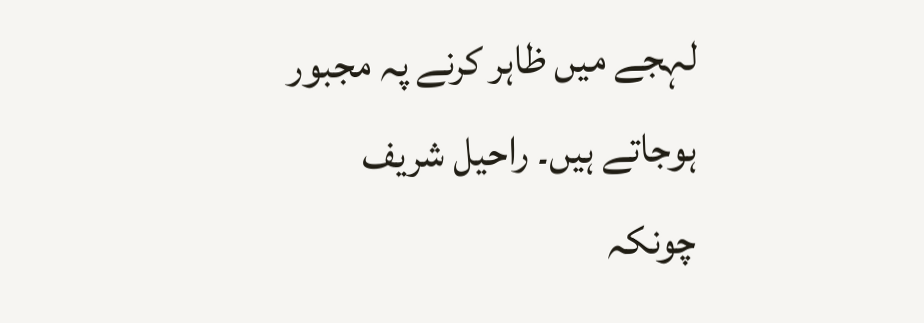لہجے میں ظاہر کرنے پہ مجبور ہوجاتے ہیں۔ راحیل شریف چونکہ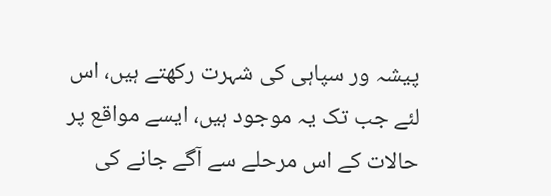پیشہ ور سپاہی کی شہرت رکھتے ہیں، اس لئے جب تک یہ موجود ہیں، ایسے مواقع پر حالات کے اس مرحلے سے آگے جانے کی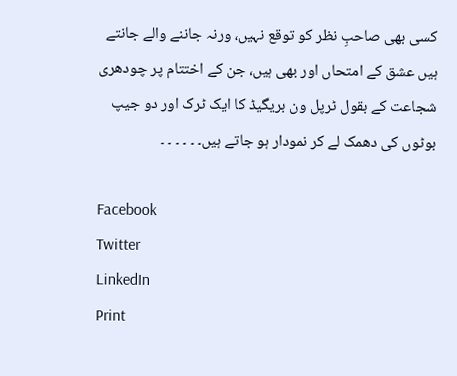کسی بھی صاحبِ نظر کو توقع نہیں، ورنہ جاننے والے جانتے ہیں عشق کے امتحاں اور بھی ہیں، جن کے اختتام پر چودھری شجاعت کے بقول ٹرپل ون بریگیڈ کا ایک ٹرک اور دو جیپ بوٹوں کی دھمک لے کر نمودار ہو جاتے ہیں۔ ۔ ۔ ۔ ۔ ۔

Facebook
Twitter
LinkedIn
Print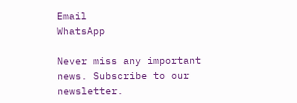Email
WhatsApp

Never miss any important news. Subscribe to our newsletter.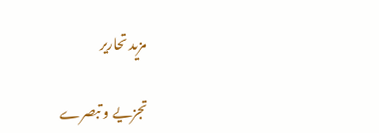مزید تحاریر

تجزیے و تبصرے